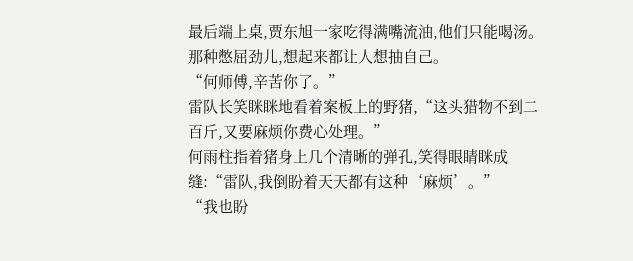最后端上桌,贾东旭一家吃得满嘴流油,他们只能喝汤。
那种憋屈劲儿,想起来都让人想抽自己。
“何师傅,辛苦你了。”
雷队长笑眯眯地看着案板上的野猪,“这头猎物不到二百斤,又要麻烦你费心处理。”
何雨柱指着猪身上几个清晰的弹孔,笑得眼睛眯成缝:“雷队,我倒盼着天天都有这种‘麻烦’。”
“我也盼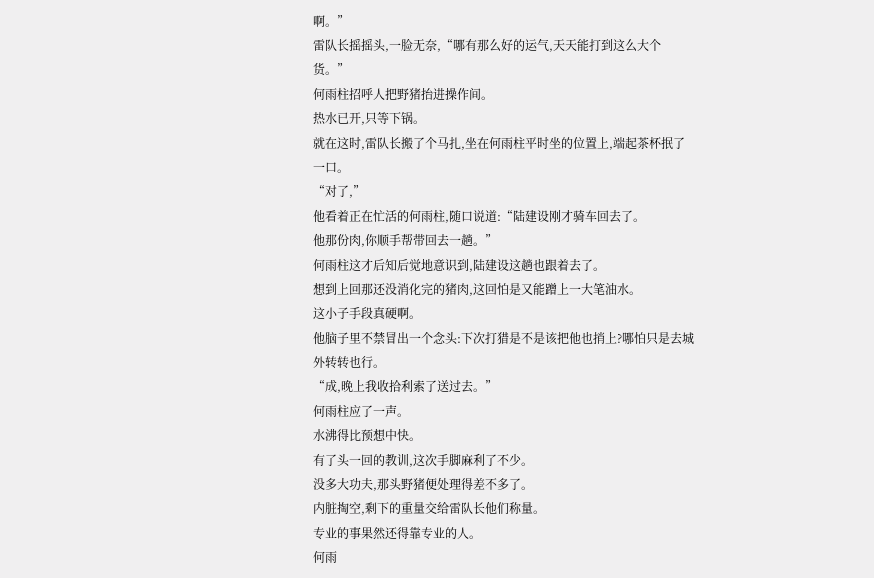啊。”
雷队长摇摇头,一脸无奈,“哪有那么好的运气,天天能打到这么大个货。”
何雨柱招呼人把野猪抬进操作间。
热水已开,只等下锅。
就在这时,雷队长搬了个马扎,坐在何雨柱平时坐的位置上,端起茶杯抿了一口。
“对了,”
他看着正在忙活的何雨柱,随口说道:“陆建设刚才骑车回去了。
他那份肉,你顺手帮带回去一趟。”
何雨柱这才后知后觉地意识到,陆建设这趟也跟着去了。
想到上回那还没消化完的猪肉,这回怕是又能蹭上一大笔油水。
这小子手段真硬啊。
他脑子里不禁冒出一个念头:下次打猎是不是该把他也捎上?哪怕只是去城外转转也行。
“成,晚上我收拾利索了送过去。”
何雨柱应了一声。
水沸得比预想中快。
有了头一回的教训,这次手脚麻利了不少。
没多大功夫,那头野猪便处理得差不多了。
内脏掏空,剩下的重量交给雷队长他们称量。
专业的事果然还得靠专业的人。
何雨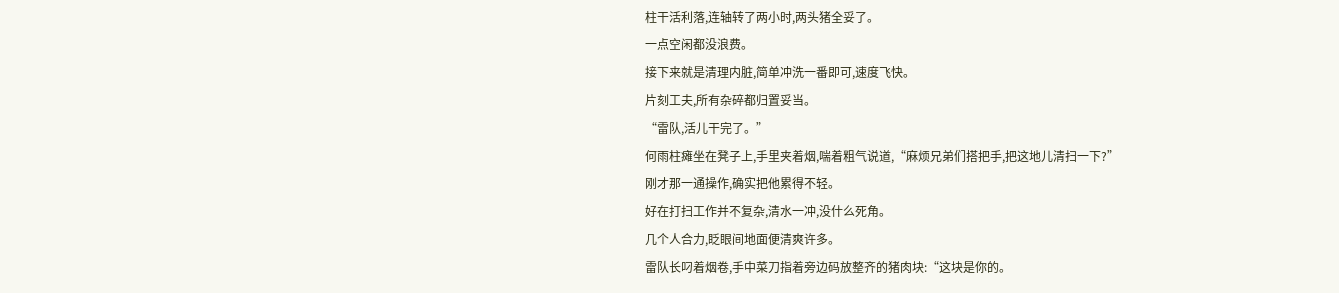柱干活利落,连轴转了两小时,两头猪全妥了。
一点空闲都没浪费。
接下来就是清理内脏,简单冲洗一番即可,速度飞快。
片刻工夫,所有杂碎都归置妥当。
“雷队,活儿干完了。”
何雨柱瘫坐在凳子上,手里夹着烟,喘着粗气说道,“麻烦兄弟们搭把手,把这地儿清扫一下?”
刚才那一通操作,确实把他累得不轻。
好在打扫工作并不复杂,清水一冲,没什么死角。
几个人合力,眨眼间地面便清爽许多。
雷队长叼着烟卷,手中菜刀指着旁边码放整齐的猪肉块:“这块是你的。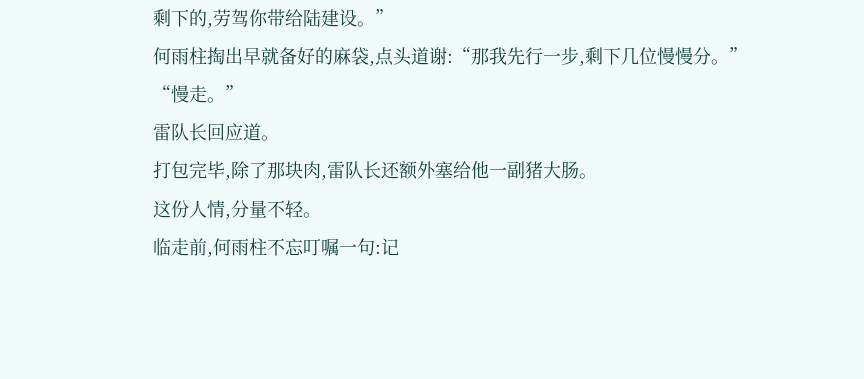剩下的,劳驾你带给陆建设。”
何雨柱掏出早就备好的麻袋,点头道谢:“那我先行一步,剩下几位慢慢分。”
“慢走。”
雷队长回应道。
打包完毕,除了那块肉,雷队长还额外塞给他一副猪大肠。
这份人情,分量不轻。
临走前,何雨柱不忘叮嘱一句:记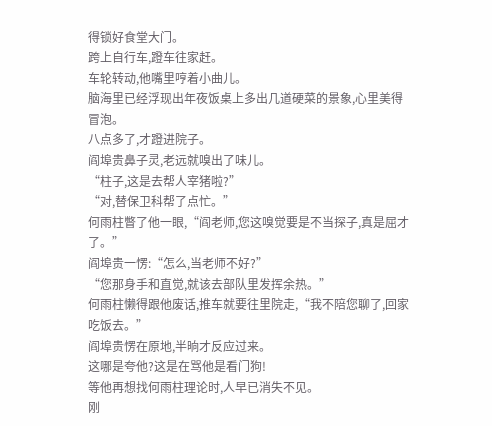得锁好食堂大门。
跨上自行车,蹬车往家赶。
车轮转动,他嘴里哼着小曲儿。
脑海里已经浮现出年夜饭桌上多出几道硬菜的景象,心里美得冒泡。
八点多了,才蹬进院子。
阎埠贵鼻子灵,老远就嗅出了味儿。
“柱子,这是去帮人宰猪啦?”
“对,替保卫科帮了点忙。”
何雨柱瞥了他一眼,“阎老师,您这嗅觉要是不当探子,真是屈才了。”
阎埠贵一愣:“怎么,当老师不好?”
“您那身手和直觉,就该去部队里发挥余热。”
何雨柱懒得跟他废话,推车就要往里院走,“我不陪您聊了,回家吃饭去。”
阎埠贵愣在原地,半晌才反应过来。
这哪是夸他?这是在骂他是看门狗!
等他再想找何雨柱理论时,人早已消失不见。
刚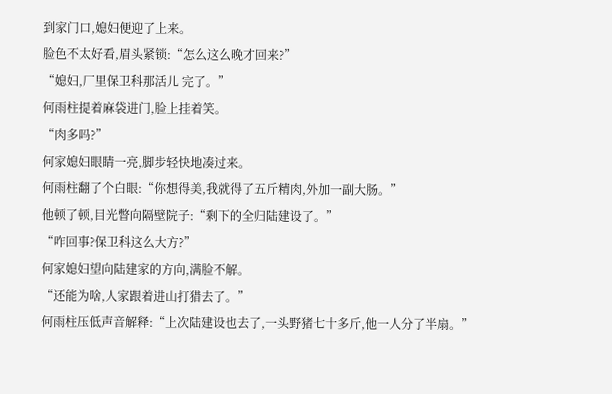到家门口,媳妇便迎了上来。
脸色不太好看,眉头紧锁:“怎么这么晚才回来?”
“媳妇,厂里保卫科那活儿 完了。”
何雨柱提着麻袋进门,脸上挂着笑。
“肉多吗?”
何家媳妇眼睛一亮,脚步轻快地凑过来。
何雨柱翻了个白眼:“你想得美,我就得了五斤精肉,外加一副大肠。”
他顿了顿,目光瞥向隔壁院子:“剩下的全归陆建设了。”
“咋回事?保卫科这么大方?”
何家媳妇望向陆建家的方向,满脸不解。
“还能为啥,人家跟着进山打猎去了。”
何雨柱压低声音解释:“上次陆建设也去了,一头野猪七十多斤,他一人分了半扇。”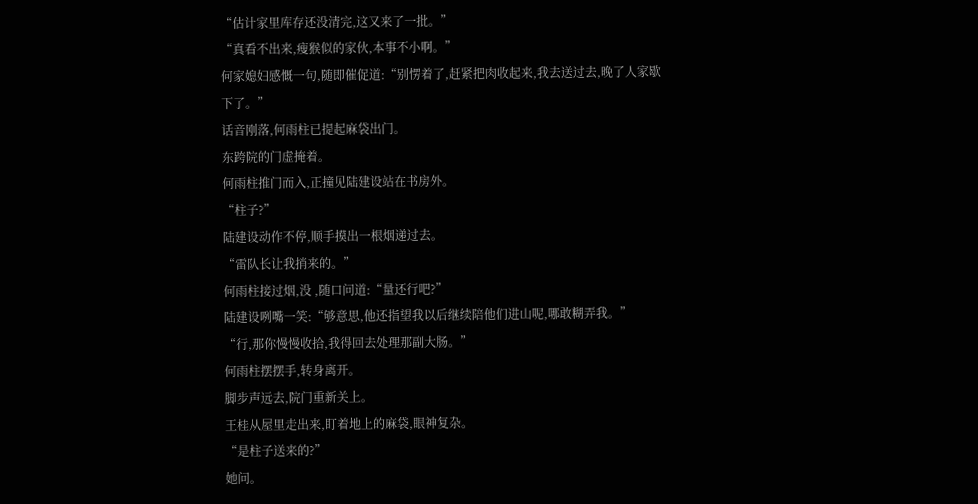“估计家里库存还没清完,这又来了一批。”
“真看不出来,瘦猴似的家伙,本事不小啊。”
何家媳妇感慨一句,随即催促道:“别愣着了,赶紧把肉收起来,我去送过去,晚了人家歇下了。”
话音刚落,何雨柱已提起麻袋出门。
东跨院的门虚掩着。
何雨柱推门而入,正撞见陆建设站在书房外。
“柱子?”
陆建设动作不停,顺手摸出一根烟递过去。
“雷队长让我捎来的。”
何雨柱接过烟,没 ,随口问道:“量还行吧?”
陆建设咧嘴一笑:“够意思,他还指望我以后继续陪他们进山呢,哪敢糊弄我。”
“行,那你慢慢收拾,我得回去处理那副大肠。”
何雨柱摆摆手,转身离开。
脚步声远去,院门重新关上。
王桂从屋里走出来,盯着地上的麻袋,眼神复杂。
“是柱子送来的?”
她问。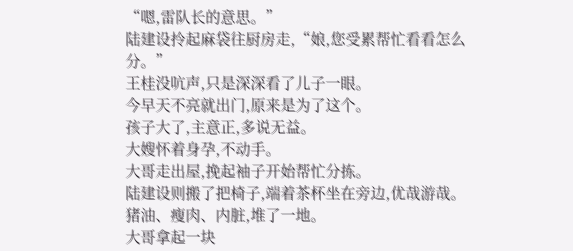“嗯,雷队长的意思。”
陆建设拎起麻袋往厨房走,“娘,您受累帮忙看看怎么分。”
王桂没吭声,只是深深看了儿子一眼。
今早天不亮就出门,原来是为了这个。
孩子大了,主意正,多说无益。
大嫂怀着身孕,不动手。
大哥走出屋,挽起袖子开始帮忙分拣。
陆建设则搬了把椅子,端着茶杯坐在旁边,优哉游哉。
猪油、瘦肉、内脏,堆了一地。
大哥拿起一块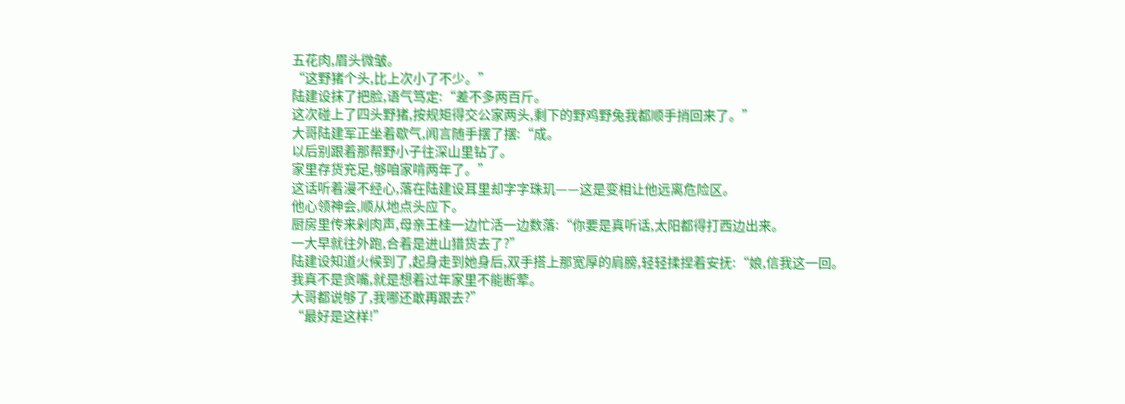五花肉,眉头微皱。
“这野猪个头,比上次小了不少。”
陆建设抹了把脸,语气笃定:“差不多两百斤。
这次碰上了四头野猪,按规矩得交公家两头,剩下的野鸡野兔我都顺手捎回来了。”
大哥陆建军正坐着歇气,闻言随手摆了摆:“成。
以后别跟着那帮野小子往深山里钻了。
家里存货充足,够咱家啃两年了。”
这话听着漫不经心,落在陆建设耳里却字字珠玑——这是变相让他远离危险区。
他心领神会,顺从地点头应下。
厨房里传来剁肉声,母亲王桂一边忙活一边数落:“你要是真听话,太阳都得打西边出来。
一大早就往外跑,合着是进山猎货去了?”
陆建设知道火候到了,起身走到她身后,双手搭上那宽厚的肩膀,轻轻揉捏着安抚:“娘,信我这一回。
我真不是贪嘴,就是想着过年家里不能断荤。
大哥都说够了,我哪还敢再跟去?”
“最好是这样!”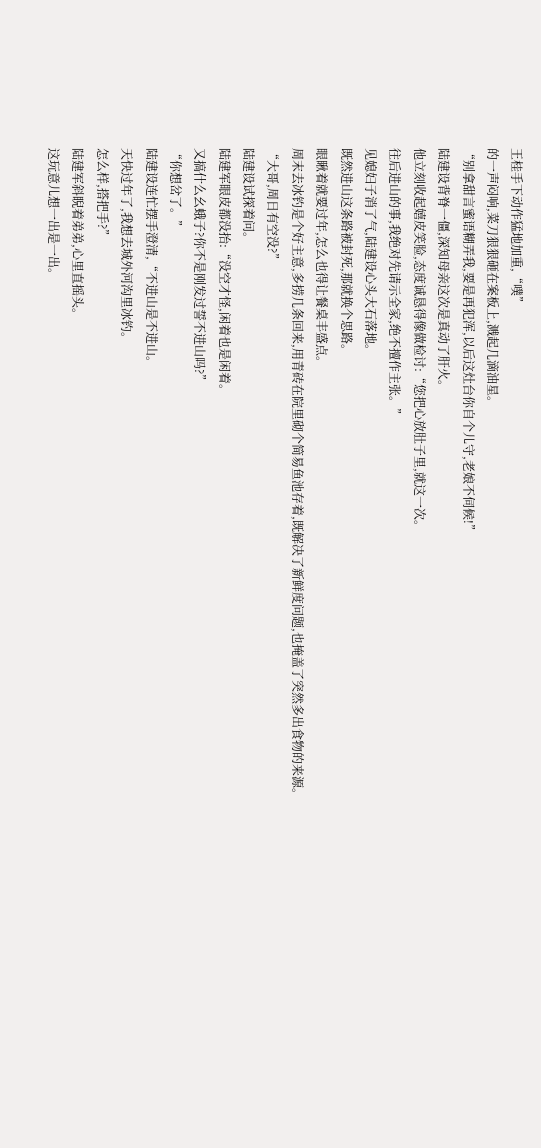王桂手下动作猛地加重,“噗”
的一声闷响,菜刀狠狠砸在案板上,溅起几滴油星。
“别拿甜言蜜语糊弄我,要是再犯浑,以后这灶台你自个儿守,老娘不伺候!”
陆建设背脊一僵,深知母亲这次是真动了肝火。
他立刻收起嬉皮笑脸,态度诚恳得像做检讨:“您把心放肚子里,就这一次。
往后进山的事,我绝对先请示全家,绝不擅作主张。”
见媳妇子消了气,陆建设心头大石落地。
既然进山这条路被封死,那就换个思路。
眼瞅着就要过年,怎么也得让餐桌丰盛点。
周末去冰钓是个好主意,多捞几条回来,用青砖在院里砌个简易鱼池存着,既解决了新鲜度问题,也掩盖了突然多出食物的来源。
“大哥,周日有空没?”
陆建设试探着问。
陆建军眼皮都没抬:“没空才怪,闲着也是闲着。
又搞什么幺蛾子?你不是刚发过誓不进山吗?”
“你想岔了。”
陆建设连忙摆手澄清,“不进山是不进山。
天快过年了,我想去城外河沟里冰钓。
怎么样,搭把手?”
陆建军斜睨着弟弟,心里直摇头。
这玩意儿想一出是一出。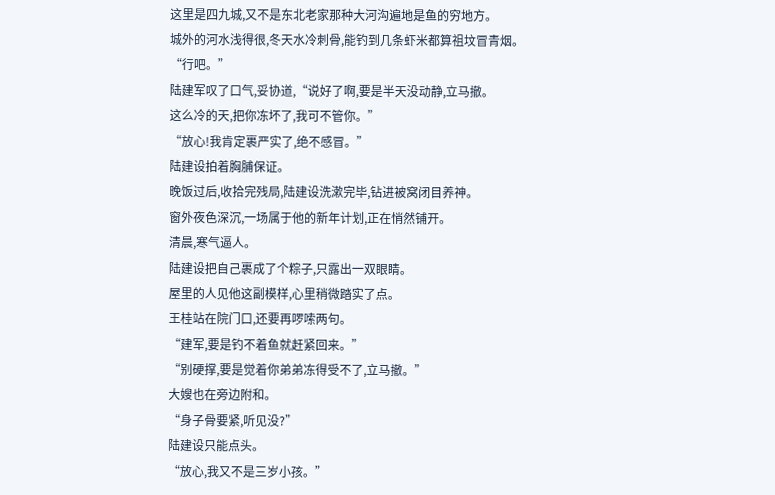这里是四九城,又不是东北老家那种大河沟遍地是鱼的穷地方。
城外的河水浅得很,冬天水冷刺骨,能钓到几条虾米都算祖坟冒青烟。
“行吧。”
陆建军叹了口气,妥协道,“说好了啊,要是半天没动静,立马撤。
这么冷的天,把你冻坏了,我可不管你。”
“放心!我肯定裹严实了,绝不感冒。”
陆建设拍着胸脯保证。
晚饭过后,收拾完残局,陆建设洗漱完毕,钻进被窝闭目养神。
窗外夜色深沉,一场属于他的新年计划,正在悄然铺开。
清晨,寒气逼人。
陆建设把自己裹成了个粽子,只露出一双眼睛。
屋里的人见他这副模样,心里稍微踏实了点。
王桂站在院门口,还要再啰嗦两句。
“建军,要是钓不着鱼就赶紧回来。”
“别硬撑,要是觉着你弟弟冻得受不了,立马撤。”
大嫂也在旁边附和。
“身子骨要紧,听见没?”
陆建设只能点头。
“放心,我又不是三岁小孩。”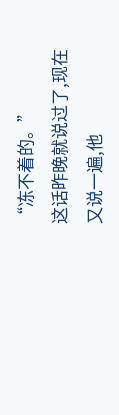“冻不着的。”
这话昨晚就说过了,现在又说一遍,他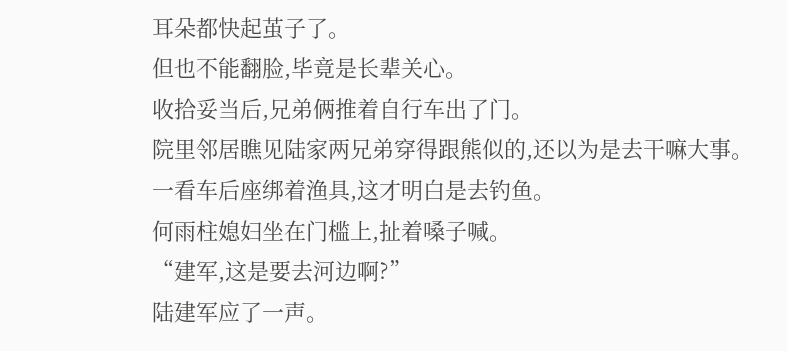耳朵都快起茧子了。
但也不能翻脸,毕竟是长辈关心。
收拾妥当后,兄弟俩推着自行车出了门。
院里邻居瞧见陆家两兄弟穿得跟熊似的,还以为是去干嘛大事。
一看车后座绑着渔具,这才明白是去钓鱼。
何雨柱媳妇坐在门槛上,扯着嗓子喊。
“建军,这是要去河边啊?”
陆建军应了一声。